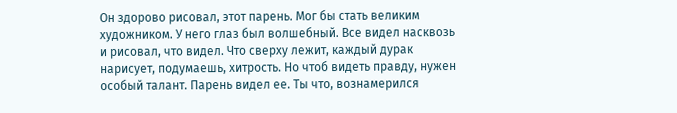Он здорово рисовал, этот парень. Мог бы стать великим художником. У него глаз был волшебный. Все видел насквозь и рисовал, что видел. Что сверху лежит, каждый дурак нарисует, подумаешь, хитрость. Но чтоб видеть правду, нужен особый талант. Парень видел ее. Ты что, вознамерился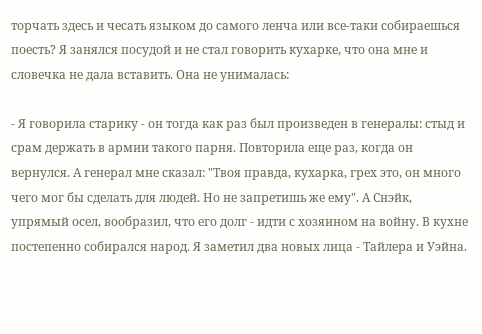торчать здесь и чесать языком до самого ленча или все-таки собираешься поесть? Я занялся посудой и не стал говорить кухарке, что она мне и словечка не дала вставить. Она не унималась:

- Я говорила старику - он тогда как раз был произведен в генералы: стыд и срам держать в армии такого парня. Повторила еще раз, когда он вернулся. А генерал мне сказал: "Твоя правда, кухарка, грех это, он много чего мог бы сделать для людей. Но не запретишь же ему". А Снэйк, упрямый осел, вообразил, что его долг - идти с хозяином на войну. В кухне постепенно собирался народ. Я заметил два новых лица - Тайлера и Уэйна.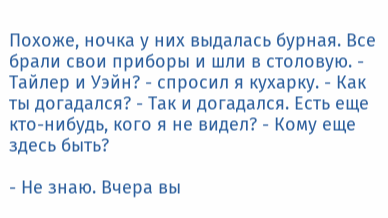Похоже, ночка у них выдалась бурная. Все брали свои приборы и шли в столовую. - Тайлер и Уэйн? - спросил я кухарку. - Как ты догадался? - Так и догадался. Есть еще кто-нибудь, кого я не видел? - Кому еще здесь быть?

- Не знаю. Вчера вы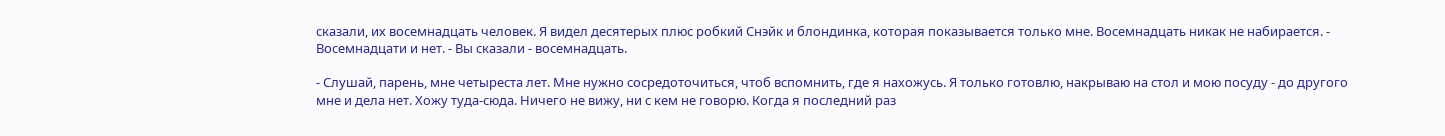сказали, их восемнадцать человек. Я видел десятерых плюс робкий Снэйк и блондинка, которая показывается только мне. Восемнадцать никак не набирается. - Восемнадцати и нет. - Вы сказали - восемнадцать.

- Слушай, парень, мне четыреста лет. Мне нужно сосредоточиться, чтоб вспомнить, где я нахожусь. Я только готовлю, накрываю на стол и мою посуду - до другого мне и дела нет. Хожу туда-сюда. Ничего не вижу, ни с кем не говорю. Когда я последний раз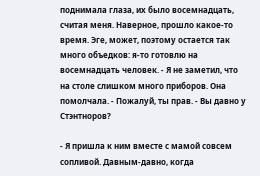поднимала глаза, их было восемнадцать, считая меня. Наверное, прошло какое-то время. Эге, может, поэтому остается так много объедков: я-то готовлю на восемнадцать человек. - Я не заметил, что на столе слишком много приборов. Она помолчала. - Пожалуй, ты прав. - Вы давно у Стэнтноров?

- Я пришла к ним вместе с мамой совсем сопливой. Давным-давно, когда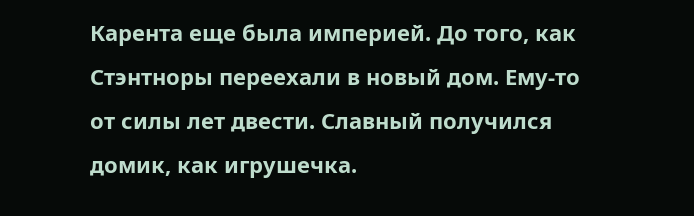Карента еще была империей. До того, как Стэнтноры переехали в новый дом. Ему-то от силы лет двести. Славный получился домик, как игрушечка.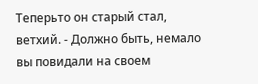Теперьто он старый стал, ветхий. - Должно быть, немало вы повидали на своем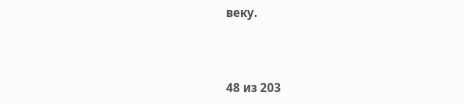веку.



48 из 203